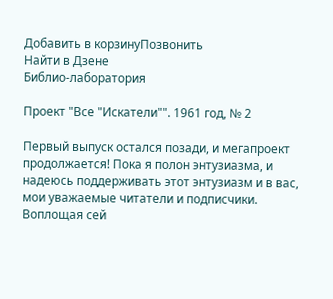Добавить в корзинуПозвонить
Найти в Дзене
Библио-лаборатория

Проект "Все "Искатели"". 1961 год, № 2

Первый выпуск остался позади, и мегапроект продолжается! Пока я полон энтузиазма, и надеюсь поддерживать этот энтузиазм и в вас, мои уважаемые читатели и подписчики. Воплощая сей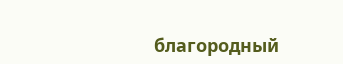благородный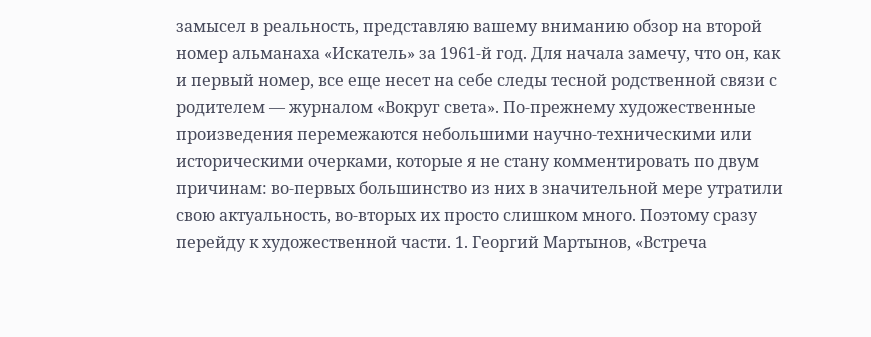замысел в реальность, представляю вашему вниманию обзор на второй номер альманаха «Искатель» за 1961-й год. Для начала замечу, что он, как и первый номер, все еще несет на себе следы тесной родственной связи с родителем — журналом «Вокруг света». По-прежнему художественные произведения перемежаются небольшими научно-техническими или историческими очерками, которые я не стану комментировать по двум причинам: во-первых большинство из них в значительной мере утратили свою актуальность, во-вторых их просто слишком много. Поэтому сразу перейду к художественной части. 1. Георгий Мартынов, «Встреча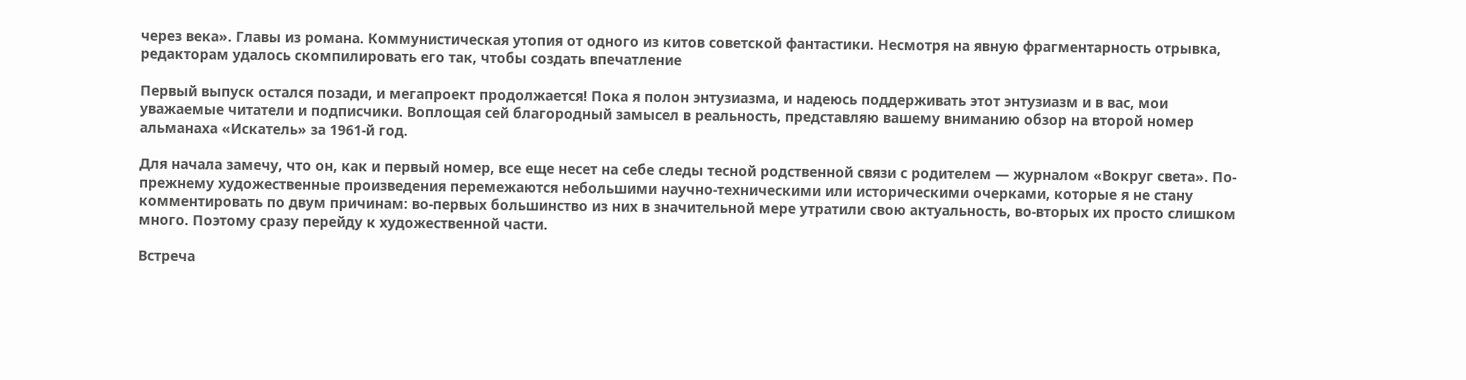через века». Главы из романа. Коммунистическая утопия от одного из китов советской фантастики. Несмотря на явную фрагментарность отрывка, редакторам удалось скомпилировать его так, чтобы создать впечатление

Первый выпуск остался позади, и мегапроект продолжается! Пока я полон энтузиазма, и надеюсь поддерживать этот энтузиазм и в вас, мои уважаемые читатели и подписчики. Воплощая сей благородный замысел в реальность, представляю вашему вниманию обзор на второй номер альманаха «Искатель» за 1961-й год.

Для начала замечу, что он, как и первый номер, все еще несет на себе следы тесной родственной связи с родителем — журналом «Вокруг света». По-прежнему художественные произведения перемежаются небольшими научно-техническими или историческими очерками, которые я не стану комментировать по двум причинам: во-первых большинство из них в значительной мере утратили свою актуальность, во-вторых их просто слишком много. Поэтому сразу перейду к художественной части.

Встреча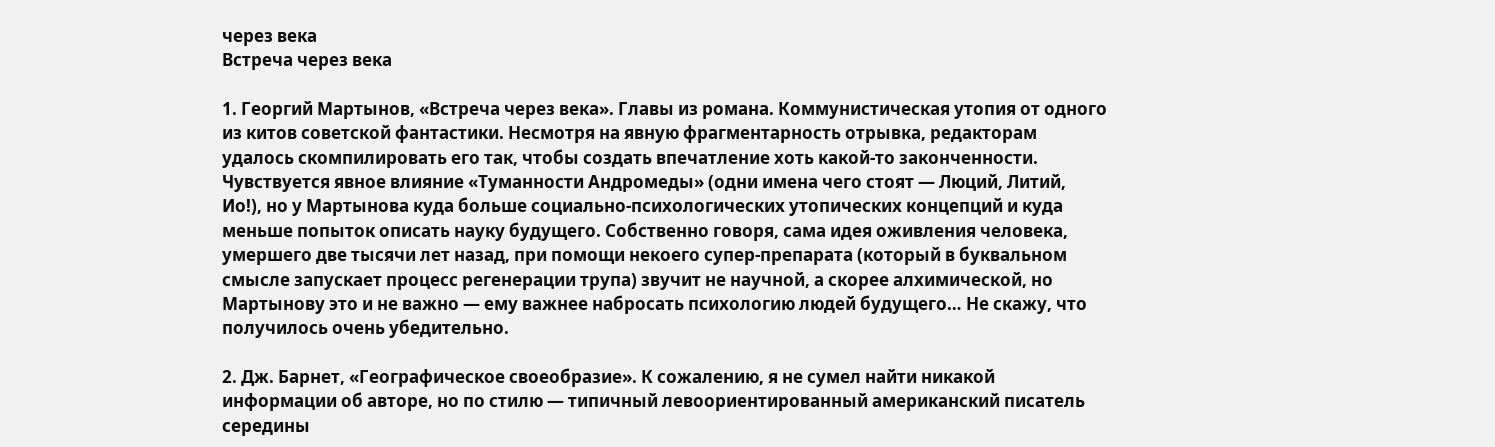через века
Встреча через века

1. Георгий Мартынов, «Встреча через века». Главы из романа. Коммунистическая утопия от одного из китов советской фантастики. Несмотря на явную фрагментарность отрывка, редакторам удалось скомпилировать его так, чтобы создать впечатление хоть какой-то законченности. Чувствуется явное влияние «Туманности Андромеды» (одни имена чего стоят — Люций, Литий, Ио!), но у Мартынова куда больше социально-психологических утопических концепций и куда меньше попыток описать науку будущего. Собственно говоря, сама идея оживления человека, умершего две тысячи лет назад, при помощи некоего супер-препарата (который в буквальном смысле запускает процесс регенерации трупа) звучит не научной, а скорее алхимической, но Мартынову это и не важно — ему важнее набросать психологию людей будущего… Не скажу, что получилось очень убедительно.

2. Дж. Барнет, «Географическое своеобразие». К сожалению, я не сумел найти никакой информации об авторе, но по стилю — типичный левоориентированный американский писатель середины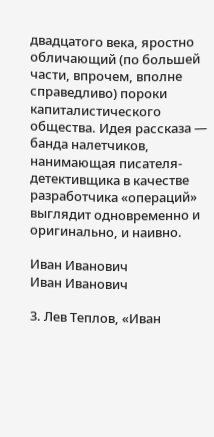двадцатого века, яростно обличающий (по большей части, впрочем, вполне справедливо) пороки капиталистического общества. Идея рассказа — банда налетчиков, нанимающая писателя-детективщика в качестве разработчика «операций» выглядит одновременно и оригинально, и наивно.

Иван Иванович
Иван Иванович

3. Лев Теплов, «Иван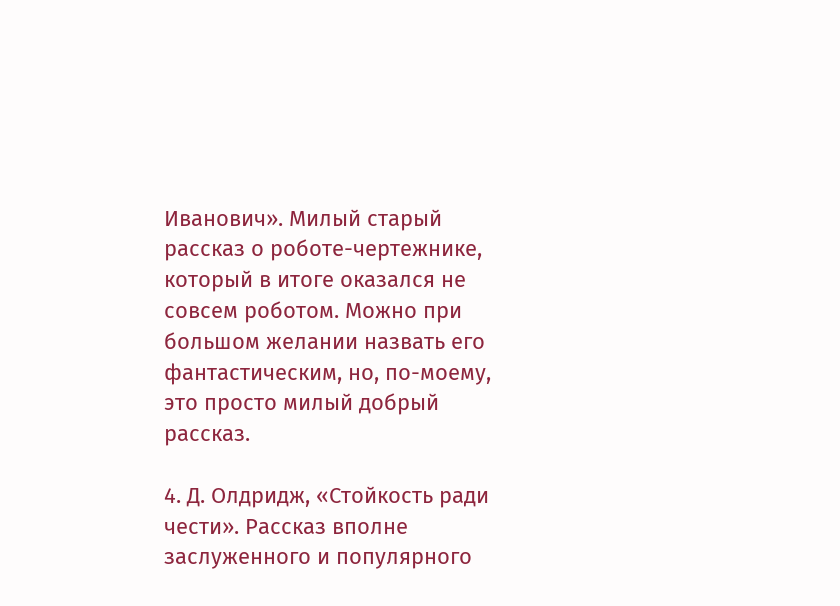Иванович». Милый старый рассказ о роботе-чертежнике, который в итоге оказался не совсем роботом. Можно при большом желании назвать его фантастическим, но, по-моему, это просто милый добрый рассказ.

4. Д. Олдридж, «Стойкость ради чести». Рассказ вполне заслуженного и популярного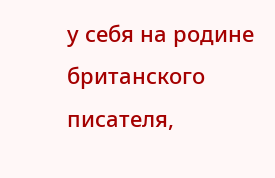у себя на родине британского писателя,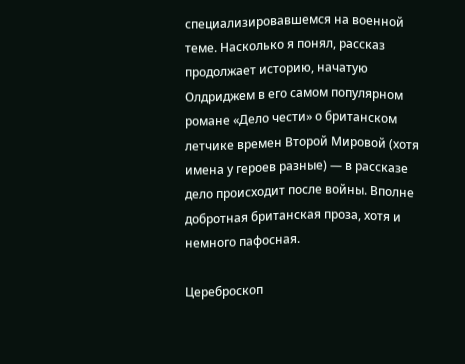специализировавшемся на военной теме. Насколько я понял, рассказ продолжает историю, начатую Олдриджем в его самом популярном романе «Дело чести» о британском летчике времен Второй Мировой (хотя имена у героев разные) — в рассказе дело происходит после войны. Вполне добротная британская проза, хотя и немного пафосная.

Цереброскоп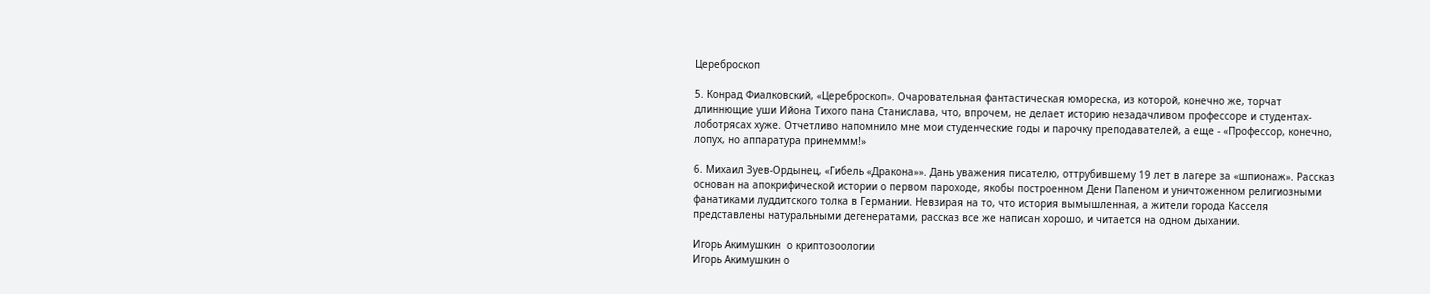Цереброскоп

5. Конрад Фиалковский, «Цереброскоп». Очаровательная фантастическая юмореска, из которой, конечно же, торчат длиннющие уши Ийона Тихого пана Станислава, что, впрочем, не делает историю незадачливом профессоре и студентах-лоботрясах хуже. Отчетливо напомнило мне мои студенческие годы и парочку преподавателей, а еще - «Профессор, конечно, лопух, но аппаратура принеммм!»

6. Михаил Зуев-Ордынец, «Гибель «Дракона»». Дань уважения писателю, оттрубившему 19 лет в лагере за «шпионаж». Рассказ основан на апокрифической истории о первом пароходе, якобы построенном Дени Папеном и уничтоженном религиозными фанатиками луддитского толка в Германии. Невзирая на то, что история вымышленная, а жители города Касселя представлены натуральными дегенератами, рассказ все же написан хорошо, и читается на одном дыхании.

Игорь Акимушкин  о криптозоологии
Игорь Акимушкин о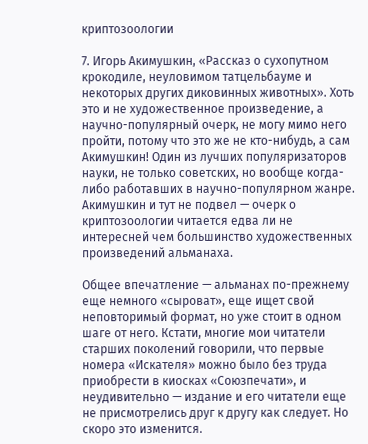криптозоологии

7. Игорь Акимушкин, «Рассказ о сухопутном крокодиле, неуловимом татцельбауме и некоторых других диковинных животных». Хоть это и не художественное произведение, а научно-популярный очерк, не могу мимо него пройти, потому что это же не кто-нибудь, а сам Акимушкин! Один из лучших популяризаторов науки, не только советских, но вообще когда-либо работавших в научно-популярном жанре. Акимушкин и тут не подвел — очерк о криптозоологии читается едва ли не интересней чем большинство художественных произведений альманаха.

Общее впечатление — альманах по-прежнему еще немного «сыроват», еще ищет свой неповторимый формат, но уже стоит в одном шаге от него. Кстати, многие мои читатели старших поколений говорили, что первые номера «Искателя» можно было без труда приобрести в киосках «Союзпечати», и неудивительно — издание и его читатели еще не присмотрелись друг к другу как следует. Но скоро это изменится.